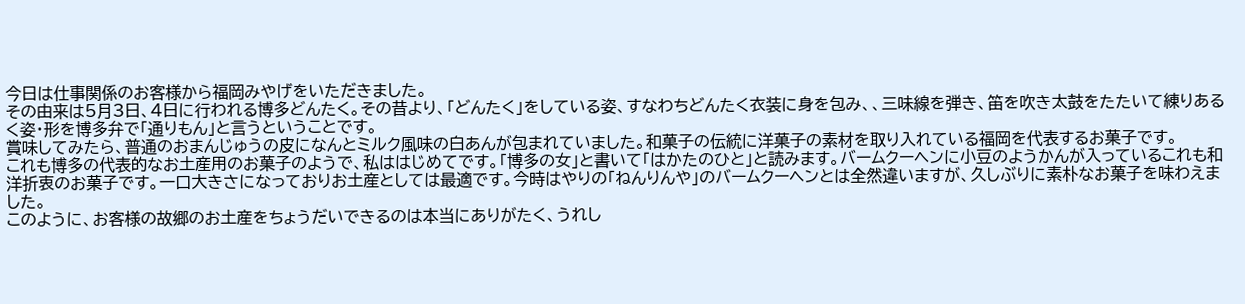今日は仕事関係のお客様から福岡みやげをいただきました。
その由来は5月3日、4日に行われる博多どんたく。その昔より、「どんたく」をしている姿、すなわちどんたく衣装に身を包み、、三味線を弾き、笛を吹き太鼓をたたいて練りあるく姿・形を博多弁で「通りもん」と言うということです。
賞味してみたら、普通のおまんじゅうの皮になんとミルク風味の白あんが包まれていました。和菓子の伝統に洋菓子の素材を取り入れている福岡を代表するお菓子です。
これも博多の代表的なお土産用のお菓子のようで、私ははじめてです。「博多の女」と書いて「はかたのひと」と読みます。バームクーヘンに小豆のようかんが入っているこれも和洋折衷のお菓子です。一口大きさになっておりお土産としては最適です。今時はやりの「ねんりんや」のバームクーヘンとは全然違いますが、久しぶりに素朴なお菓子を味わえました。
このように、お客様の故郷のお土産をちょうだいできるのは本当にありがたく、うれし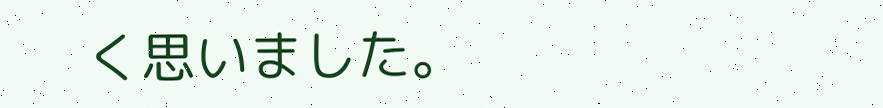く思いました。